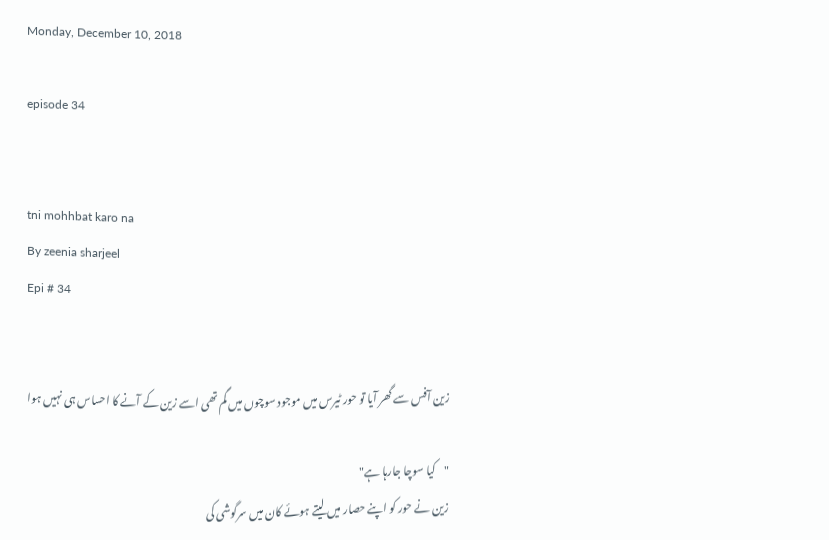Monday, December 10, 2018

episode 34


tni mohhbat karo na
By zeenia sharjeel
Epi # 34


زین آفس سے گھر آیا تو حور ٹیرس میں موجود سوچوں میں گم تھی اسے زین کے آنے کا احساس ہی نہیں ہوا

"کیا سوچا جارہا ہے"
زین نے حور کو اپنے حصار میں لیتے ہوئے کان میں سرگوشی کی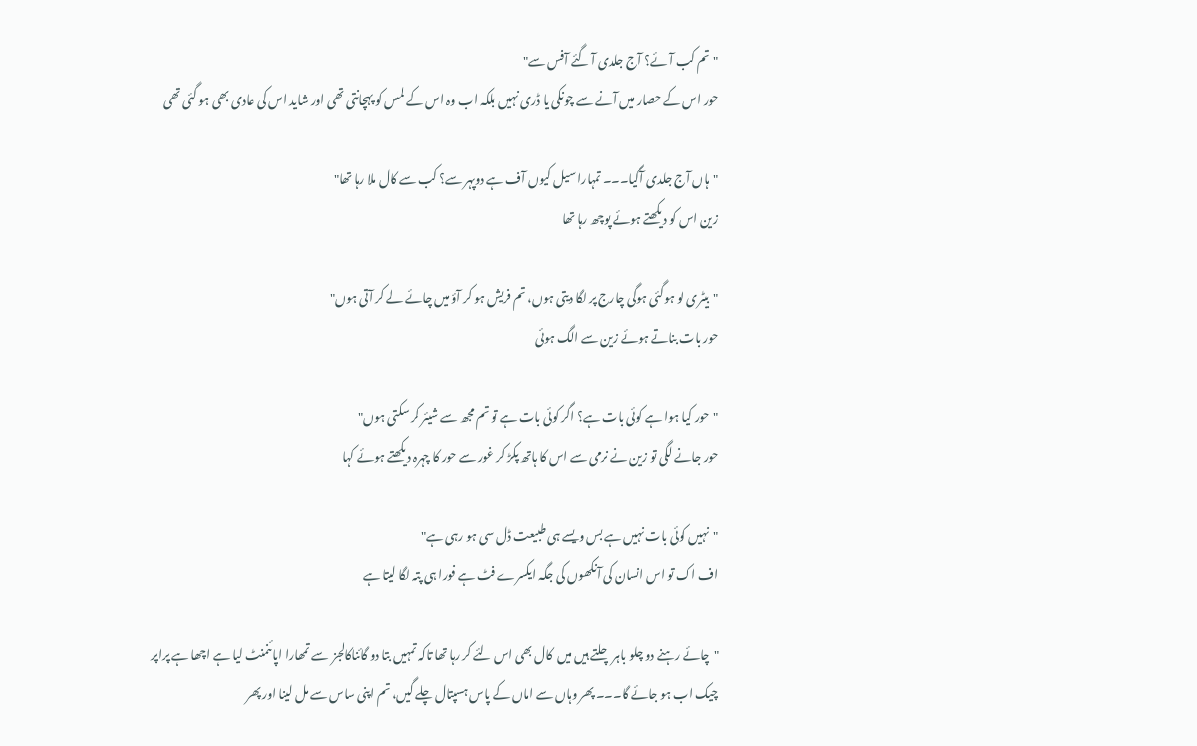"تم کب آئے؟ آج جلدی آ گئے آفس سے"
حور اس کے حصار میں آنے سے چونکی یا ڈری نہیں بلکہ اب وہ اس کے لمس کو پہچانتی تھی اور شاید اس کی عادی بھی ہو گئی تھی

"ہاں آج جلدی آگیا۔۔۔ تمہارا سیل کیوں آف ہے دوپہر سے؟ کب سے کال ملا رہا تھا"
زین اس کو دیکھتے ہوئے پوچھ رہا تھا

"بیٹری لو ہوگئی ہوگی چارج پر لگا دیتی ہوں، تم فریش ہو کر آؤ میں چائے لے کر آتی ہوں"
حور بات بناتے ہوئے زین سے الگ ہوئی

"حور کیا ہوا ہے کوئی بات ہے؟ اگر کوئی بات ہے تو تم مجھ سے شیئر کر سکتی ہوں"
حور جانے لگی تو زین نے نرمی سے اس کا ہاتھ پکڑ کر غور سے حور کا چہرہ دیکھتے ہوئے کہا

"نہیں کوئی بات نہیں ہے بس ویسے ہی طبیعت ڈل سی ہو رہی ہے"
اف اک تو اس انسان کی آنکھوں کی جگہ ایکسرے فٹ ہے فورا ہی پتہ لگا لیتا ہے

"چائے رہنے دو چلو باہر چلتے ہیں میں  کال بھی اس لئے کر رہا تھا تاکہ تمہیں بتا دو گائناکالجز  سے تمھارا اپائنمنٹ لیا ہے اچھا ہے پراپر چیک اب ہو جائے گا۔۔۔ پھر وہاں سے اماں کے پاس ہسپتال چلے گیں، تم اپنی ساس سے مل لینا اور پھر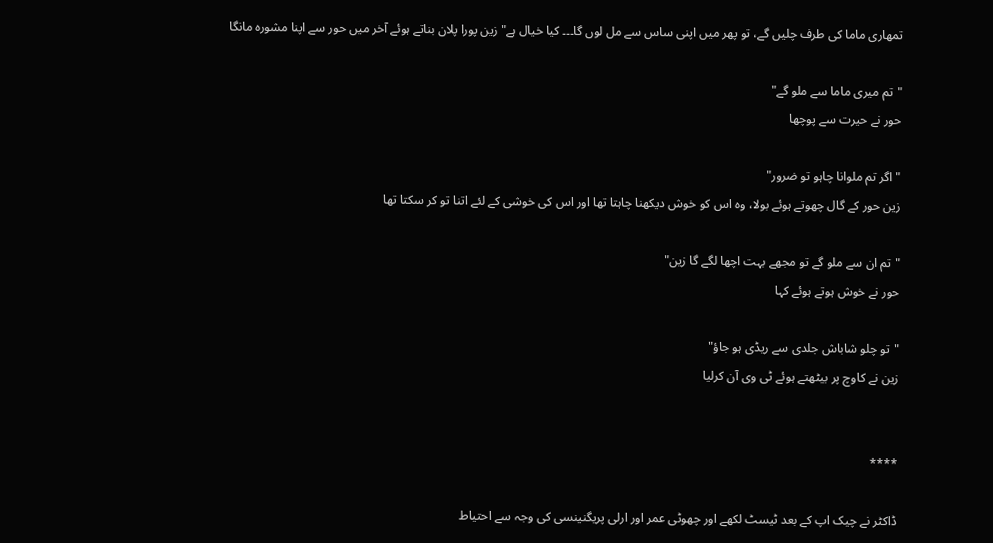تمھاری ماما کی طرف چلیں گے، تو پھر میں اپنی ساس سے مل لوں گا۔۔۔ کیا خیال ہے" زین پورا پلان بناتے ہوئے آخر میں حور سے اپنا مشورہ مانگا

"تم میری ماما سے ملو گے"
حور نے حیرت سے پوچھا

"اگر تم ملوانا چاہو تو ضرور"
زین حور کے گال چھوتے ہوئے بولا، وہ اس کو خوش دیکھنا چاہتا تھا اور اس کی خوشی کے لئے اتنا تو کر سکتا تھا

"تم ان سے ملو گے تو مجھے بہت اچھا لگے گا زین"
حور نے خوش ہوتے ہوئے کہا

"تو چلو شاباش جلدی سے ریڈی ہو جاؤ"
زین نے کاوچ پر بیٹھتے ہوئے ٹی وی آن کرلیا


****

ڈاکٹر نے چیک اپ کے بعد ٹیسٹ لکھے اور چھوٹی عمر اور ارلی پریگنینسی کی وجہ سے احتیاط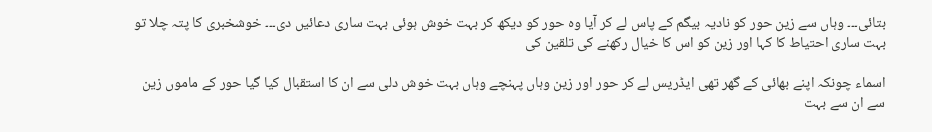بتائی۔۔۔ وہاں سے زین حور کو نادیہ بیگم کے پاس لے کر آیا وہ حور کو دیکھ کر بہت خوش ہوئی بہت ساری دعائیں دی۔۔۔ خوشخبری کا پتہ چلا تو بہت ساری احتیاط کا کہا اور زین کو اس کا خیال رکھنے کی تلقین کی

اسماء چونکہ اپنے بھائی کے گھر تھی ایڈریس لے کر حور اور زین وہاں پہنچے وہاں بہت خوش دلی سے ان کا استقبال کیا گیا حور کے ماموں زین سے ان سے بہت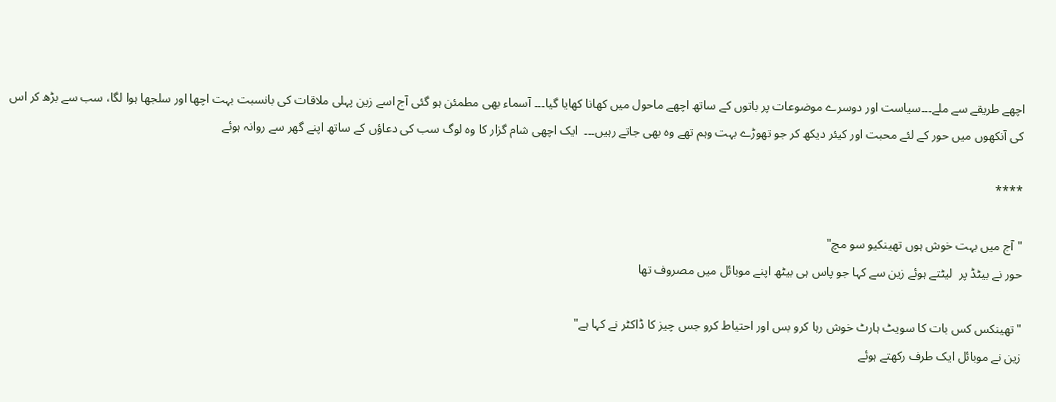اچھے طریقے سے ملے۔۔۔سیاست اور دوسرے موضوعات پر باتوں کے ساتھ اچھے ماحول میں کھانا کھایا گیا۔۔۔ آسماء بھی مطمئن ہو گئی آج اسے زین پہلی ملاقات کی بانسبت بہت اچھا اور سلجھا ہوا لگا، سب سے بڑھ کر اس کی آنکھوں میں حور کے لئے محبت اور کیئر دیکھ کر جو تھوڑے بہت وہم تھے وہ بھی جاتے رہیں۔۔۔  ایک اچھی شام گزار کا وہ لوگ سب کی دعاؤں کے ساتھ اپنے گھر سے روانہ ہوئے

****

"آج میں بہت خوش ہوں تھینکیو سو مچ"
حور نے بیٹڈ پر  لیٹتے ہوئے زین سے کہا جو پاس ہی بیٹھ اپنے موبائل میں مصروف تھا

"تھینکس کس بات کا سویٹ ہارٹ خوش رہا کرو بس اور احتیاط کرو جس چیز کا ڈاکٹر نے کہا ہے"
زین نے موبائل ایک طرف رکھتے ہوئے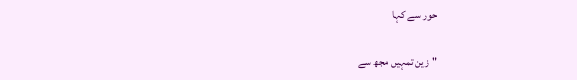حور سے کہا

"زین تمہیں مجھ سے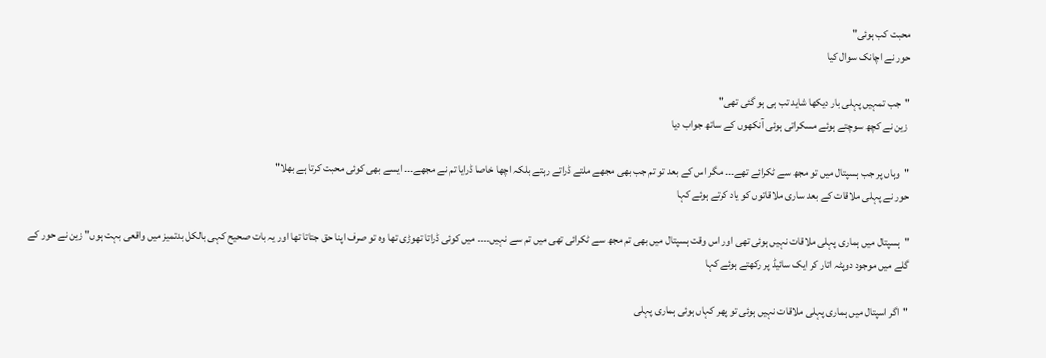محبت کب ہوئی"
حور نے اچانک سوال کیا

"جب تمہیں پہلی بار دیکھا شاید تب ہی ہو گئی تھی"
 زین نے کچھ سوچتے ہوئے مسکراتی ہوئی آنکھوں کے ساتھ جواب دیا

"وہاں پر جب ہسپتال میں تو مجھ سے ٹکرائے تھے۔۔۔ مگر اس کے بعد تو تم جب بھی مجھے ملتے ڈراتے رہتے بلکہ اچھا خاصا ڈرایا تم نے مجھے۔۔۔ ایسے بھی کوئی محبت کرتا ہے بھلا"
حور نے پہلی ملاقات کے بعد ساری ملاقاتوں کو یاد کرتے ہوئے کہا

"ہسپتال میں ہماری پہلی ملاقات نہیں ہوئی تھی اور اس وقت ہسپتال میں بھی تم مجھ سے ٹکرائی تھی میں تم سے نہیں۔۔۔۔ میں کوئی ڈراتا تھوڑی تھا وہ تو صرف اپنا حق جتاتا تھا اور یہ بات صحیح کہی بالکل بدتمیز میں واقعی بہت ہوں" زین نے حور کے گلے میں موجود دوپٹہ اتار کر ایک سائیڈ پر رکھتے ہوئے کہا

"اگر اسپتال میں ہماری پہلی ملاقات نہیں ہوئی تو پھر کہاں ہوئی ہماری پہلی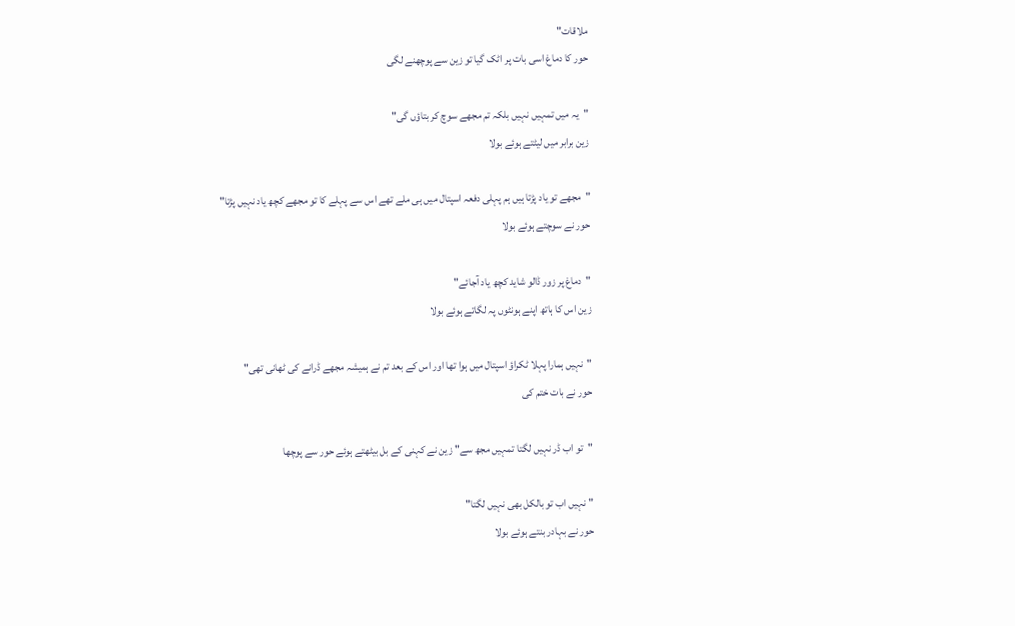ملاقات"
حور کا دماغ اسی بات پر اٹک گیا تو زین سے پوچھنے لگی

"یہ میں تمہیں نہیں بلکہ تم مجھے سوچ کر بتاؤں گی"
زین برابر میں لیٹتے ہوئے بولا

"مجھے تو یاد پڑتا ہیں ہم پہلی دفعہ اسپتال میں ہی ملے تھے اس سے پہلے کا تو مجھے کچھ یاد نہیں پڑتا"
حور نے سوچتے ہوئے بولا

"دماغ پر زور ڈالو شاید کچھ یاد آجائے"
زین اس کا ہاتھ اپنے ہونٹوں پہ لگاتے ہوئے بولا

"نہیں ہمارا پہلا ٹکراؤ اسپتال میں ہوا تھا اور اس کے بعد تم نے ہمیشہ مجھے ڈرانے کی ٹھانی تھی"
حور نے بات ختم کی

"تو اب ڈر نہیں لگتا تمہیں مجھ سے" زین نے کہنی کے بل بیٹھتے ہوئے حور سے پوچھا

"نہیں اب تو بالکل بھی نہیں لگتا"
حور نے بہادر بنتے ہوئے بولا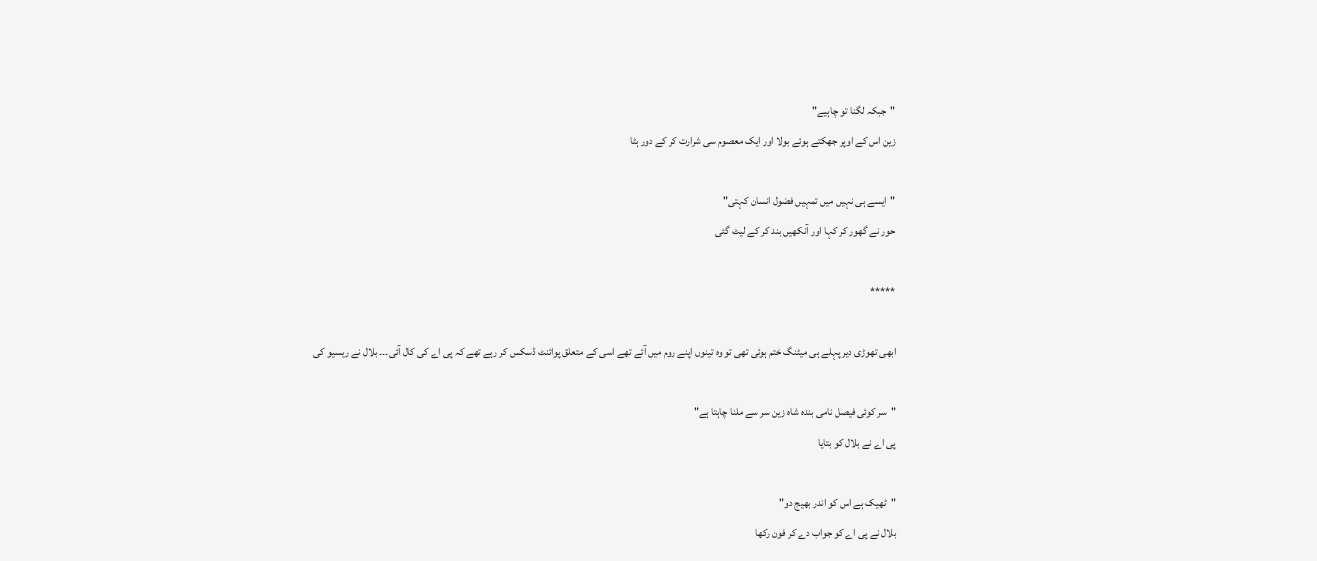"جبکہ لگنا تو چاہیے"
زین اس کے اوپر جھکتے ہوئے بولا اور ایک معصوم سی شرارت کر کے دور ہٹا

"ایسے ہی نہیں میں تمہیں فضول انسان کہتی"
حور نے گھور کر کہا اور آنکھیں بند کر کے لیٹ گئی

*****

ابھی تھوڑی دیر پہلے ہی میٹنگ ختم ہوئی تھی تو وہ تینوں اپنے روم میں آئے تھے اسی کے متعلق پوائنٹ ڈسکس کر رہے تھے کہ پی اے کی کال آئی۔۔۔ بلال نے ریسیو کی

"سر کوئی فیصل نامی بندہ شاہ زین سر سے ملنا چاہتا ہے"
پی اے نے بلال کو بتایا

"ٹھیک ہے اس کو اندر بھیج دو"
بلال نے پی اے کو جواب دے کر فون رکھا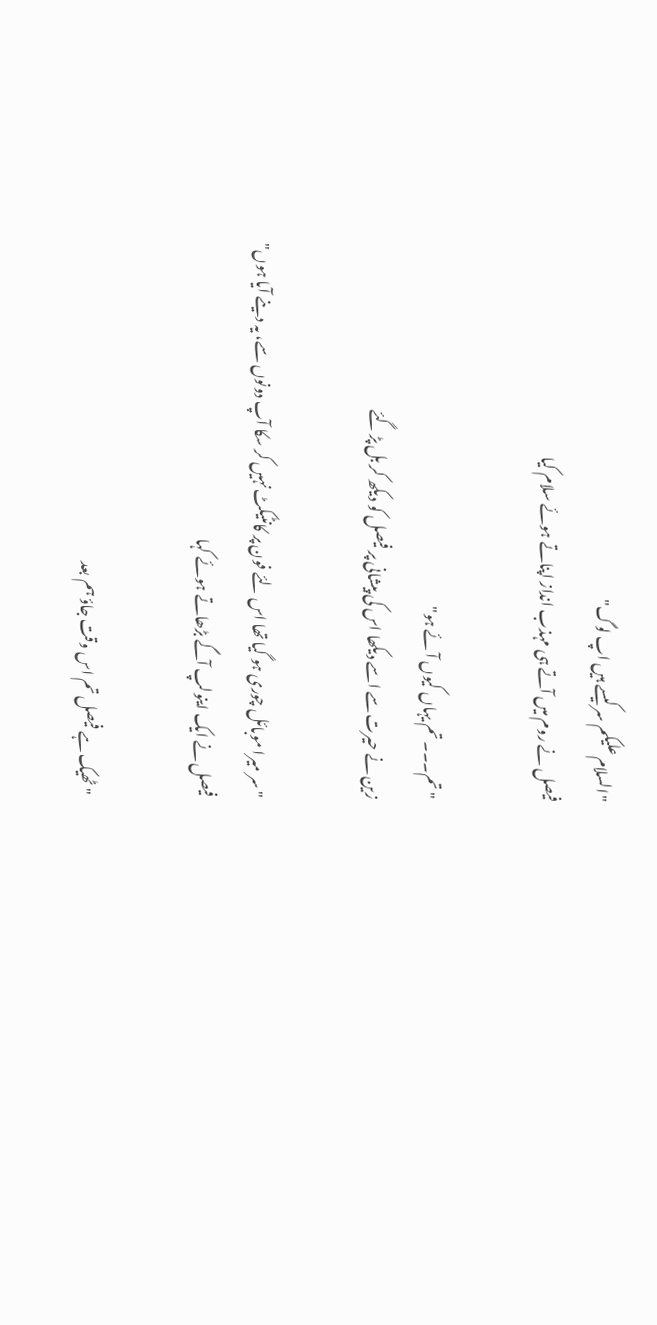"السلام علیکم سر کیسے ہیں اپ لوگ"
فیصل نے روم میں آتے ہی مہذب انداز اپناتے ہوئے سلام کیا

"تم۔۔۔ تم یہاں کیوں آئے ہو"
زین نے حیرت سے اسے دیکھا اس کی پیشانی پر فیصل کو دیکھ کر بل پڑ گئے

"سر میرا موبائل چوری ہو گیا تھا اس لئے فون پر کانٹیکٹ نہیں کر سکا آپ دونوں سے، یہ دینے آیا ہوں"
فیصل نے ایک اینولپ آگے بڑھاتے ہوئے کہا

"ٹھیک ہے فیصل تم اس وقت جاؤ ہم بعد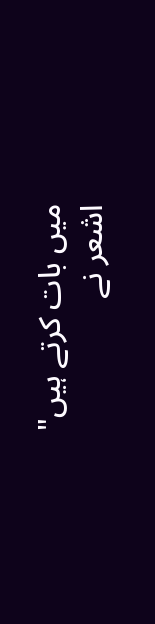میں بات کرتے ہیں"
اشعر نے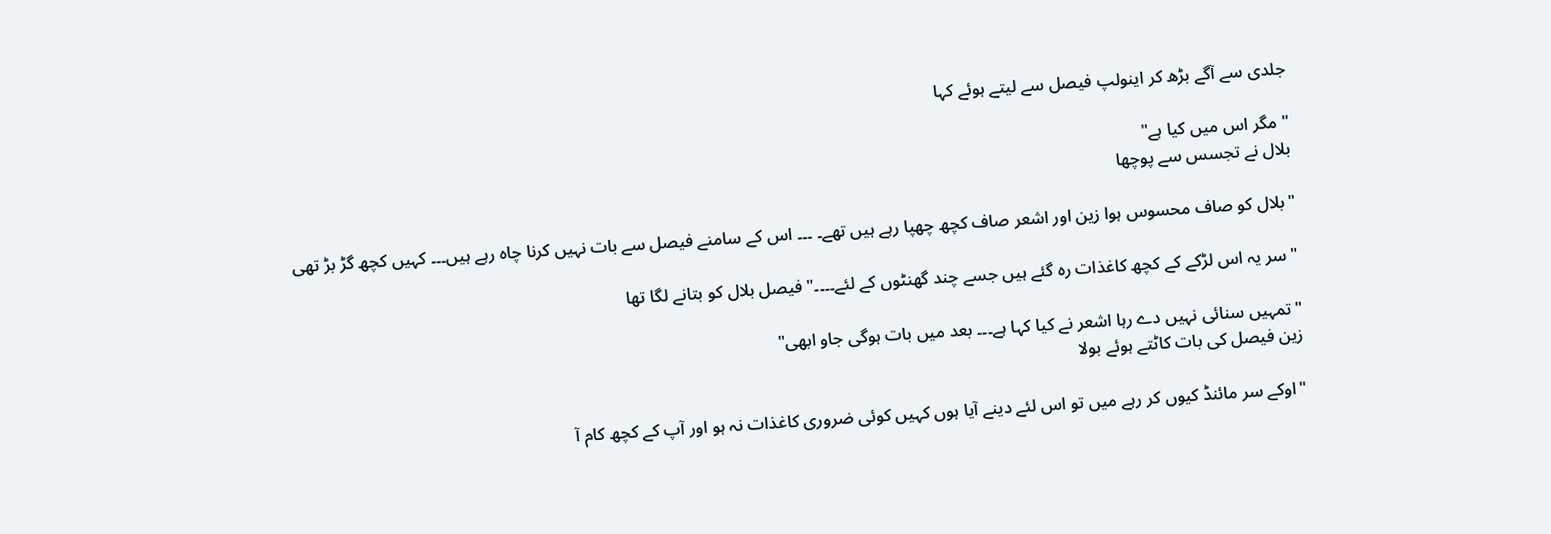جلدی سے آگے بڑھ کر اینولپ فیصل سے لیتے ہوئے کہا

"مگر اس میں کیا ہے"
بلال نے تجسس سے پوچھا

"بلال کو صاف محسوس ہوا زین اور اشعر صاف کچھ چھپا رہے ہیں تھے۔ ۔۔۔ اس کے سامنے فیصل سے بات نہیں کرنا چاہ رہے ہیں۔۔۔ کہیں کچھ گڑ بڑ تھی

"سر یہ اس لڑکے کے کچھ کاغذات رہ گئے ہیں جسے چند گھنٹوں کے لئے۔۔۔۔" فیصل بلال کو بتانے لگا تھا

"تمہیں سنائی نہیں دے رہا اشعر نے کیا کہا ہے۔۔۔ بعد میں بات ہوگی جاو ابھی"
زین فیصل کی بات کاٹتے ہوئے بولا

"اوکے سر مائنڈ کیوں کر رہے میں تو اس لئے دینے آیا ہوں کہیں کوئی ضروری کاغذات نہ ہو اور آپ کے کچھ کام آ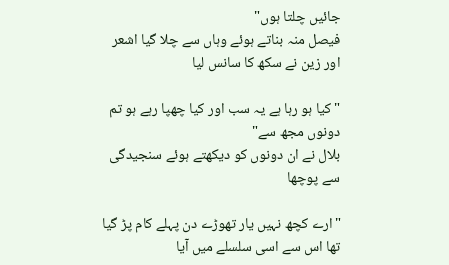جائیں چلتا ہوں"
فیصل منہ بناتے ہوئے وہاں سے چلا گیا اشعر اور زین نے سکھ کا سانس لیا

"کیا ہو رہا ہے یہ سب اور کیا چھپا رہے ہو تم دونوں مجھ سے"
بلال نے ان دونوں کو دیکھتے ہوئے سنجیدگی سے پوچھا

"ارے کچھ نہیں یار تھوڑے دن پہلے کام پڑ گیا تھا اس سے اسی سلسلے میں آیا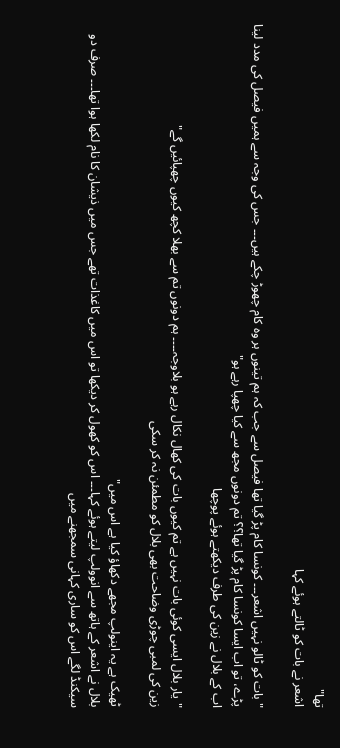تھا"
اشعر نے بات کو ٹالتے ہوئے کہا

"بات کو ٹالو نہیں اشعر۔۔۔ کونسا کام پڑ گیا تھا فیصل سے جب کہ ہم تینوں ہر وہ کام چھوڑ چکے ہیں۔۔۔ جس کی وجہ سے ہمیں فیصل کی مدد لینا پڑے، تو اب ایسا کونسا کام پڑ گیا تھا؟؟ تم دونوں مجھ سے کیا چھپا رہے ہو"
اب کے بلال نے زین کی طرف دیکھتے ہوئے پوچھا

"یار بلال ایسی کوئی بات نہیں ہے تم کیوں بات کی کھال نکال رہے ہو بلاوجہ۔۔۔۔ ہم دونوں تم سے بھلا کچھ کیوں چھپائیں گے"
زین کی لمبی چوڑی وضاحت بھی بلال کو مطمئن نہ کر سکی

ٹھیک ہے یہ اینولپ مجھے دکھاؤ کیا ہے اس میں"
بلال نے اشعر کے ہاتھ سے انوولپ لیتے ہوئے کہا۔۔۔ اس کو کھول کر دیکھا تو اس میں کاغذات تھے جس میں ذیشان کا نام لکھا ہوا تھا۔۔۔ صرف دو سیکنڈ لگے اس کو ساری کہانی سمجھنے میں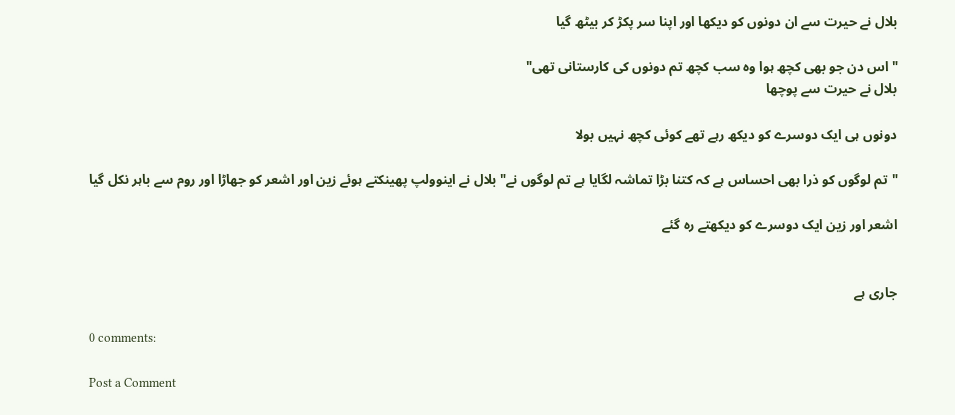بلال نے حیرت سے ان دونوں کو دیکھا اور اپنا سر پکڑ کر بیٹھ گیا

"اس دن جو بھی کچھ ہوا وہ سب کچھ تم دونوں کی کارستانی تھی"
بلال نے حیرت سے پوچھا

دونوں ہی ایک دوسرے کو دیکھ رہے تھے کوئی کچھ نہیں بولا

"تم لوگوں کو ذرا بھی احساس ہے کہ کتنا بڑا تماشہ لگایا ہے تم لوگوں نے" بلال نے اینوولپ پھینکتے ہوئے زین اور اشعر کو جھاڑا اور روم سے باہر نکل گیا

اشعر اور زین ایک دوسرے کو دیکھتے رہ گئے


جاری ہے

0 comments:

Post a Comment